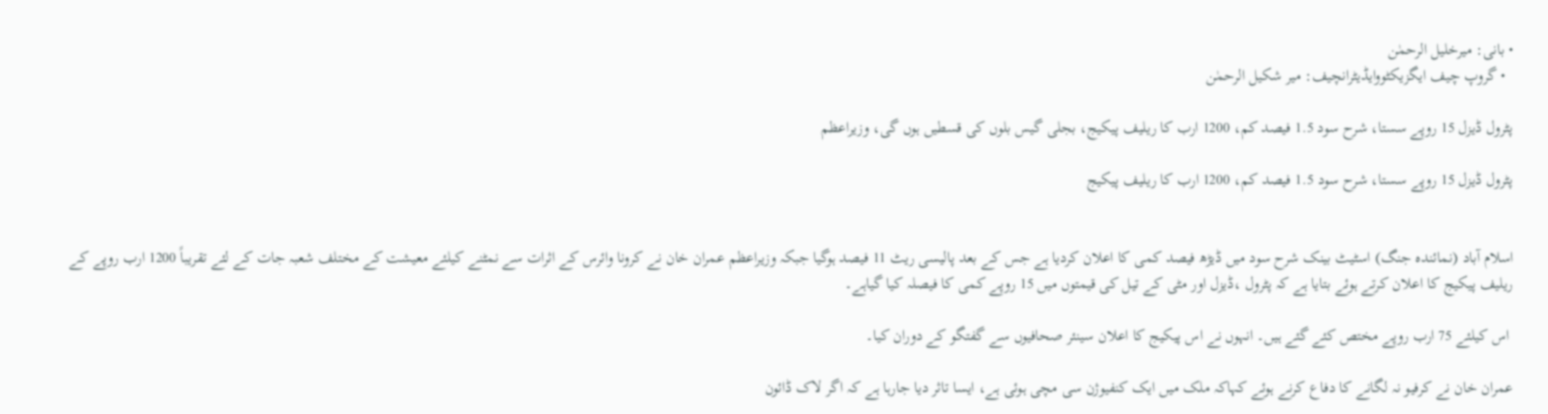• بانی: میرخلیل الرحمٰن
  • گروپ چیف ایگزیکٹووایڈیٹرانچیف: میر شکیل الرحمٰن

پٹرول ڈیزل 15 روپے سستا، شرح سود 1.5 فیصد کم، 1200 ارب کا ریلیف پیکیج، بجلی گیس بلوں کی قسطیں ہوں گی، وزیراعظم

پٹرول ڈیزل 15 روپے سستا، شرح سود 1.5 فیصد کم، 1200 ارب کا ریلیف پیکیج


اسلام آباد (نمائندہ جنگ) اسٹیٹ بینک شرح سود میں ڈیڑھ فیصد کمی کا اعلان کردیا ہے جس کے بعد پالیسی ریٹ 11 فیصد ہوگیا جبکہ وزیراعظم عمران خان نے کرونا وائرس کے اثرات سے نمٹنے کیلئے معیشت کے مختلف شعبہ جات کے لئے تقریباً 1200 ارب روپے کے ریلیف پیکیج کا اعلان کرتے ہوئے بتایا ہے کہ پٹرول ،ڈیزل اور مٹی کے تیل کی قیمتوں میں 15 روپے کمی کا فیصلہ کیا گیاہے۔

 اس کیلئے 75 ارب روپے مختص کئے گئے ہیں۔ انہوں نے اس پیکیج کا اعلان سینئر صحافیوں سے گفتگو کے دوران کیا۔

عمران خان نے کرفیو نہ لگانے کا دفاع کرنے ہوئے کہاکہ ملک میں ایک کنفیوژن سی مچی ہوئی ہے، ایسا تاثر دیا جارہا ہے کہ اگر لاک ڈائون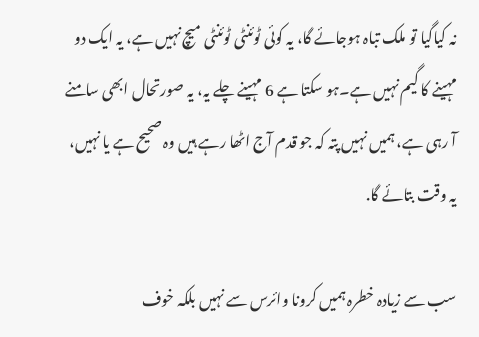نہ کیاگیا تو ملک تباہ ہوجائے گا، یہ کوئی ٹوئنٹی ٹوئنٹی میچ نہیں ہے، یہ ایک دو مہینے کا گیم نہیں ہے۔ہو سکتا ہے 6 مہینے چلے یہ، یہ صورتحال ابھی سامنے آ رہی ہے، ہمیں نہیں پتہ کہ جو قدم آج اٹھا رہے ہیں وہ صحیح ہے یا نہیں، یہ وقت بتائے گا.

سب سے زیادہ خطرہ ہمیں کرونا وائرس سے نہیں بلکہ خوف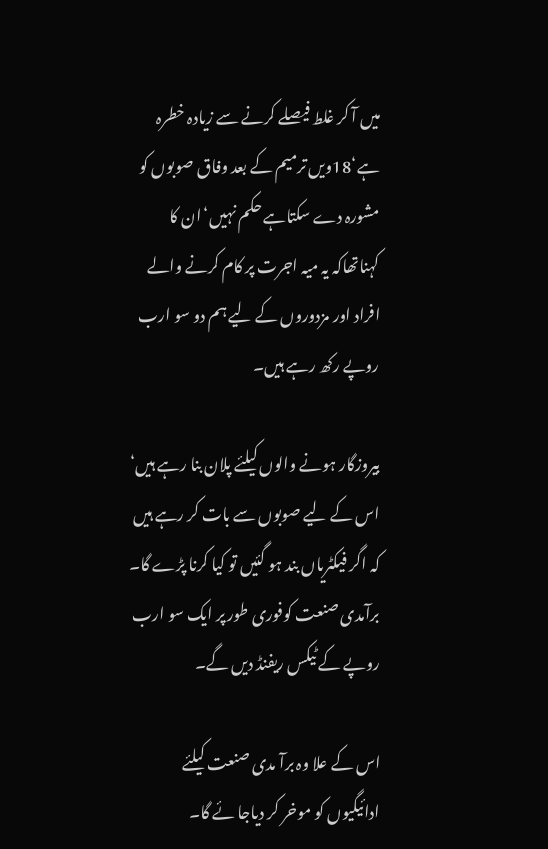میں آ کر غلط فیصلے کرنے سے زیادہ خطرہ ہے‘18ویں ترمیم کے بعد وفاق صوبوں کو مشورہ دے سکتاہے حکم نہیں‘ان کا کہناتھاکہ یہ میہ اجرت پر کام کرنے والے افراد اور مزدوروں کے لیے ہم دو سو ارب روپے رکھ رہے ہیں۔

بیروزگار ہونے والوں کیلئے پلان بنا رہے ہیں‘ اس کے لیے صوبوں سے بات کر رہے ہیں کہ اگر فیکٹریاں بند ہو گئیں تو کیا کرنا پڑے گا۔ برآمدی صنعت کوفوری طور پر ایک سو ارب روپے کے ٹیکس ریفنڈ دیں گے۔

اس کے علا وہ برآ مدی صنعت کیلئے ادائیگیوں کو موخر کر دیاجا ئے گا۔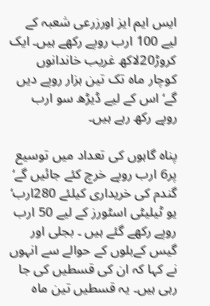ایس ایم ایز اورزرعی شعبہ کے لیے 100 ارب روپے رکھے ہیں۔ ایک کروڑ20لاکھ غریب خاندانوں کوچار ماہ تک تین ہزار روپے دیں گے‘ اس کے لیے ڈیڑھ سو ارب روپے رکھ رہے ہیں۔

پناہ گاہوں کی تعداد میں توسیع پر6 ارب روپے خرچ کئے جائیں گے‘ گندم کی خریداری کیلئے 280ارب‘ یو ٹیلیٹی اسٹورز کے لیے 50 ارب روپے رکھے گئے ہیں ۔ بجلی اور گیس کےبلوں کے حوالے سے انہوں نے کہا کہ ان کی قسطیں کی جا رہی ہیں۔ یہ قسطیں تین ماہ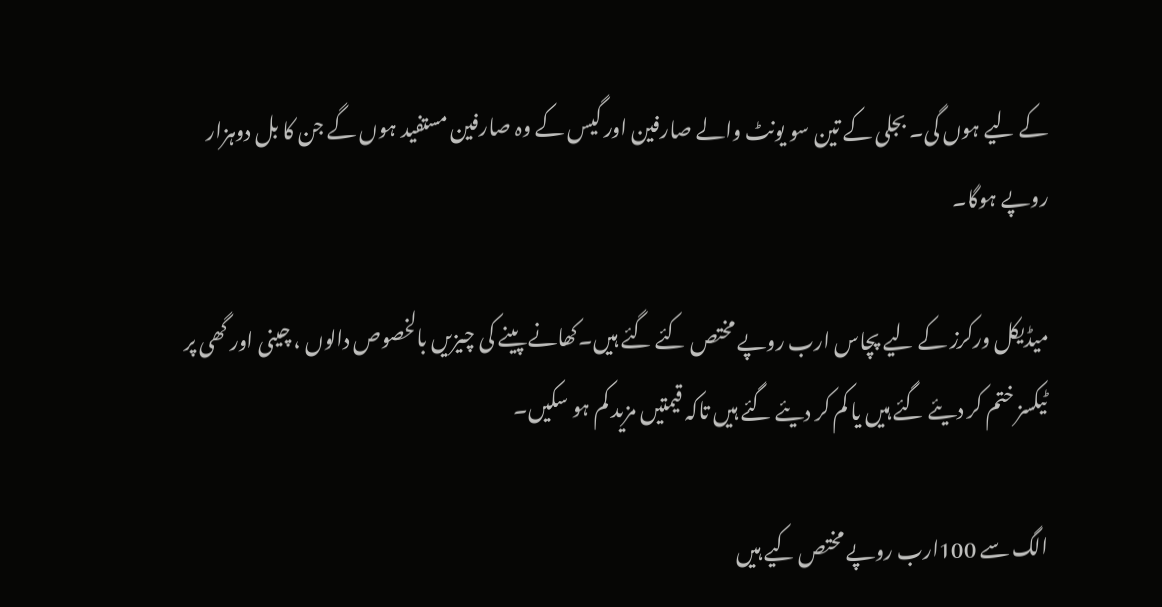کے لیے ہوں گی۔ بجلی کے تین سو یونٹ والے صارفین اور گیس کے وہ صارفین مستفید ہوں گے جن کا بل دوہزار روپے ہوگا۔

میڈیکل ورکرز کے لیے پچاس ارب روپے مختص کئے گئے ہیں۔کھانے پینے کی چیزیں بالخصوص دالوں ، چینی اور گھی پر ٹیکسز ختم کر دیئے گئے ہیں یا کم کر دیئے گئے ہیں تاکہ قیمتیں مزید کم ہو سکیں۔

الگ سے 100ارب روپے مختص کیے ہیں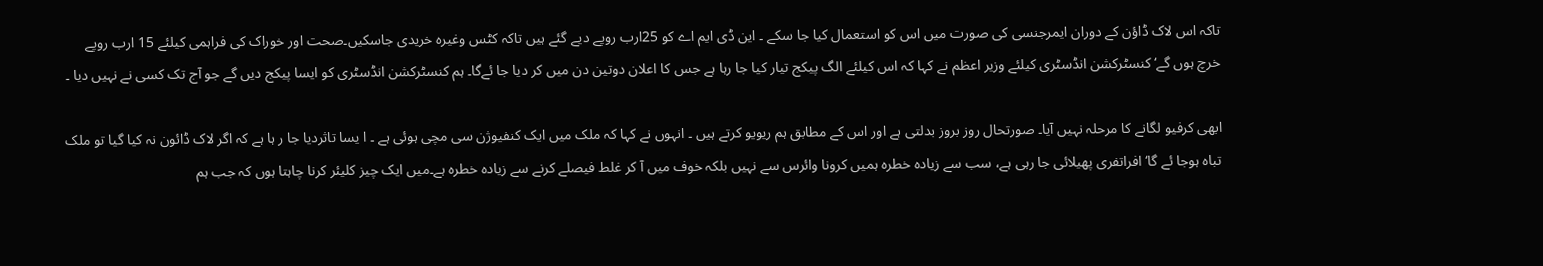تاکہ اس لاک ڈاؤن کے دوران ایمرجنسی کی صورت میں اس کو استعمال کیا جا سکے ۔ این ڈی ایم اے کو 25ارب روپے دیے گئے ہیں تاکہ کٹس وغیرہ خریدی جاسکیں۔صحت اور خوراک کی فراہمی کیلئے 15 ارب روپے خرچ ہوں گے‘کنسٹرکشن انڈسٹری کیلئے وزیر اعظم نے کہا کہ اس کیلئے الگ پیکج تیار کیا جا رہا ہے جس کا اعلان دوتین دن میں کر دیا جا ئےگا۔ ہم کنسٹرکشن انڈسٹری کو ایسا پیکج دیں گے جو آج تک کسی نے نہیں دیا ۔

ابھی کرفیو لگانے کا مرحلہ نہیں آیا۔ صورتحال روز بروز بدلتی ہے اور اس کے مطابق ہم ریویو کرتے ہیں ۔ انہوں نے کہا کہ ملک میں ایک کنفیوژن سی مچی ہوئی ہے ۔ ا یسا تاثردیا جا ر ہا ہے کہ اگر لاک ڈائون نہ کیا گیا تو ملک تباہ ہوجا ئے گا‘افراتفری پھیلائی جا رہی ہے، سب سے زیادہ خطرہ ہمیں کرونا وائرس سے نہیں بلکہ خوف میں آ کر غلط فیصلے کرنے سے زیادہ خطرہ ہے۔میں ایک چیز کلیئر کرنا چاہتا ہوں کہ جب ہم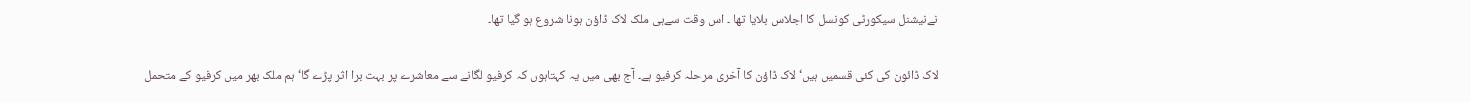نےنیشنل سیکورٹی کونسل کا اجلاس بلایا تھا ۔ اس وقت سےہی ملک لاک ڈاؤن ہونا شروع ہو گیا تھا۔

لاک ڈائون کی کئی قسمیں ہیں‘لاک ڈاؤن کا آخری مرحلہ کرفیو ہے۔ آج بھی میں یہ کہتاہوں کہ کرفیو لگانے سے معاشرے پر بہت برا اثر پڑے گا‘ہم ملک بھر میں کرفیو کے متحمل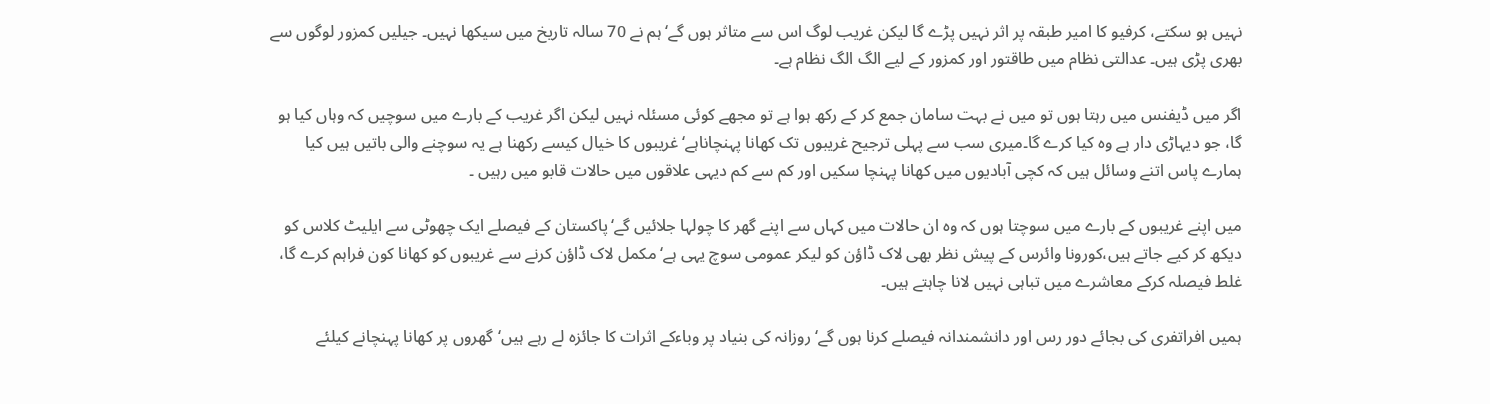نہیں ہو سکتے، کرفیو کا امیر طبقہ پر اثر نہیں پڑے گا لیکن غریب لوگ اس سے متاثر ہوں گے‘ہم نے 70 سالہ تاریخ میں سیکھا نہیں۔ جیلیں کمزور لوگوں سے بھری پڑی ہیں۔ عدالتی نظام میں طاقتور اور کمزور کے لیے الگ الگ نظام ہے۔

اگر میں ڈیفنس میں رہتا ہوں تو میں نے بہت سامان جمع کر کے رکھ ہوا ہے تو مجھے کوئی مسئلہ نہیں لیکن اگر غریب کے بارے میں سوچیں کہ وہاں کیا ہو گا، جو دیہاڑی دار ہے وہ کیا کرے گا۔میری سب سے پہلی ترجیح غریبوں تک کھانا پہنچاناہے‘ غریبوں کا خیال کیسے رکھنا ہے یہ سوچنے والی باتیں ہیں کیا ہمارے پاس اتنے وسائل ہیں کہ کچی آبادیوں میں کھانا پہنچا سکیں اور کم سے کم دیہی علاقوں میں حالات قابو میں رہیں ۔

میں اپنے غریبوں کے بارے میں سوچتا ہوں کہ وہ ان حالات میں کہاں سے اپنے گھر کا چولہا جلائیں گے‘پاکستان کے فیصلے ایک چھوٹی سے ایلیٹ کلاس کو دیکھ کر کیے جاتے ہیں،کورونا وائرس کے پیش نظر بھی لاک ڈاؤن کو لیکر عمومی سوچ یہی ہے‘مکمل لاک ڈاؤن کرنے سے غریبوں کو کھانا کون فراہم کرے گا، غلط فیصلہ کرکے معاشرے میں تباہی نہیں لانا چاہتے ہیں۔

ہمیں افراتفری کی بجائے دور رس اور دانشمندانہ فیصلے کرنا ہوں گے‘ روزانہ کی بنیاد پر وباءکے اثرات کا جائزہ لے رہے ہیں‘گھروں پر کھانا پہنچانے کیلئے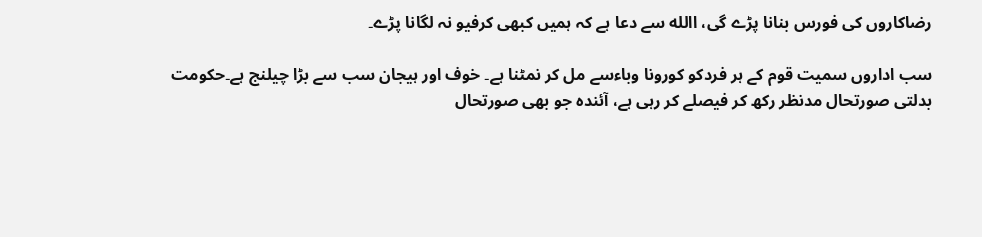رضاکاروں کی فورس بنانا پڑے گی، االله سے دعا ہے کہ ہمیں کبھی کرفیو نہ لگانا پڑے۔

سب اداروں سمیت قوم کے ہر فردکو کورونا وباءسے مل کر نمٹنا ہے۔ خوف اور ہیجان سب سے بڑا چیلنج ہے۔حکومت بدلتی صورتحال مدنظر رکھ کر فیصلے کر رہی ہے، آئندہ جو بھی صورتحال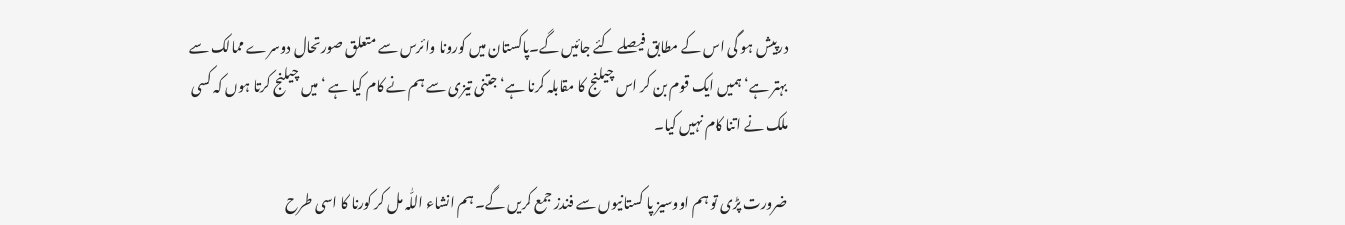درپیش ہو گی اس کے مطابق فیصلے کئے جائیں گے۔پاکستان میں کورونا وائرس سے متعلق صورتحال دوسرے ممالک سے بہتر ہے‘ہمیں ایک قوم بن کر اس چیلنج کا مقابلہ کرنا ہے‘جتنی تیزی سے ہم نے کام کیا ہے ‘ میں چیلنج کرتا ہوں کہ کسی ملک نے اتنا کام نہیں کیا۔

ضرورت پڑی تو ہم اووسیز پا کستانیوں سے فندز جمع کریں گے۔ ہم انشاء اللّٰہ مل کر کورنا کا اسی طرح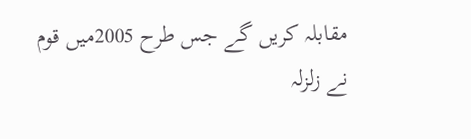مقابلہ کریں گے جس طرح 2005میں قوم نے زلزلہ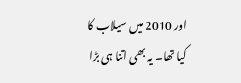اور 2010 میں سیلاب کا کیا تھا۔ یہ بھی اتنا ہی بڑا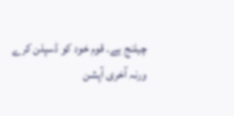چیلنج ہے۔ قوم خود کو ڈسپلن کرے ورنہ آخری آپشن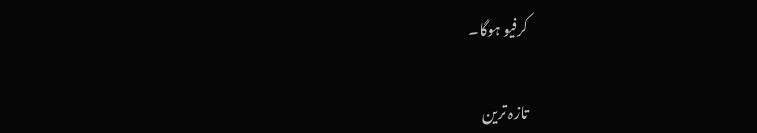کرفیو ہوگا۔

تازہ ترین